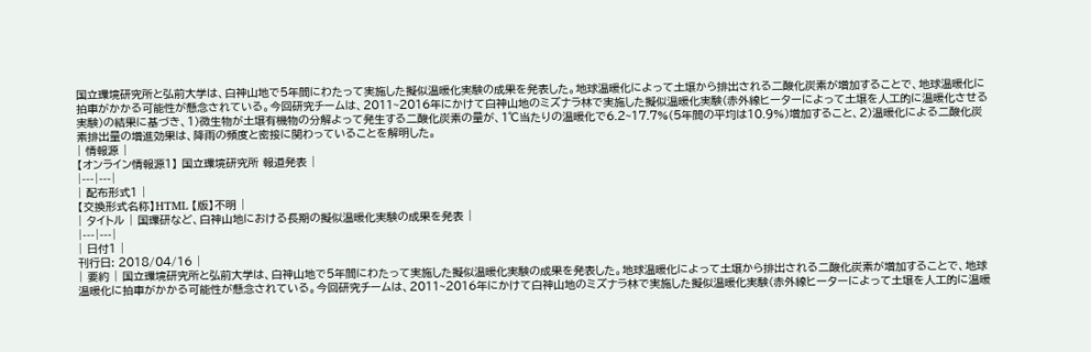国立環境研究所と弘前大学は、白神山地で5年間にわたって実施した擬似温暖化実験の成果を発表した。地球温暖化によって土壌から排出される二酸化炭素が増加することで、地球温暖化に拍車がかかる可能性が懸念されている。今回研究チームは、2011~2016年にかけて白神山地のミズナラ林で実施した擬似温暖化実験(赤外線ヒーターによって土壌を人工的に温暖化させる実験)の結果に基づき、1)微生物が土壌有機物の分解よって発生する二酸化炭素の量が、1℃当たりの温暖化で6.2~17.7%(5年間の平均は10.9%)増加すること、2)温暖化による二酸化炭素排出量の増進効果は、降雨の頻度と密接に関わっていることを解明した。
| 情報源 |
【オンライン情報源1】 国立環境研究所 報道発表 |
|---|---|
| 配布形式1 |
【交換形式名称】HTML 【版】不明 |
| タイトル | 国環研など、白神山地における長期の擬似温暖化実験の成果を発表 |
|---|---|
| 日付1 |
刊行日: 2018/04/16 |
| 要約 | 国立環境研究所と弘前大学は、白神山地で5年間にわたって実施した擬似温暖化実験の成果を発表した。地球温暖化によって土壌から排出される二酸化炭素が増加することで、地球温暖化に拍車がかかる可能性が懸念されている。今回研究チームは、2011~2016年にかけて白神山地のミズナラ林で実施した擬似温暖化実験(赤外線ヒーターによって土壌を人工的に温暖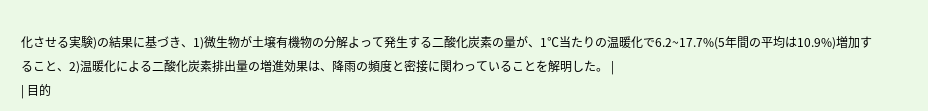化させる実験)の結果に基づき、1)微生物が土壌有機物の分解よって発生する二酸化炭素の量が、1℃当たりの温暖化で6.2~17.7%(5年間の平均は10.9%)増加すること、2)温暖化による二酸化炭素排出量の増進効果は、降雨の頻度と密接に関わっていることを解明した。 |
| 目的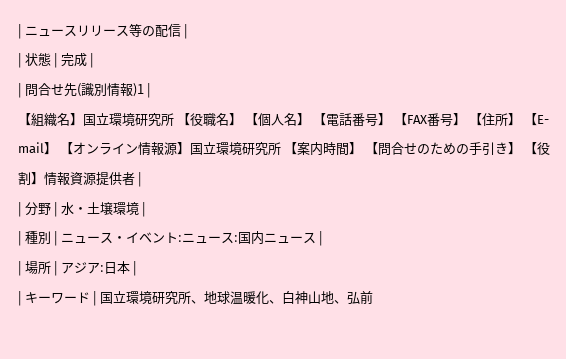| ニュースリリース等の配信 |
| 状態 | 完成 |
| 問合せ先(識別情報)1 |
【組織名】国立環境研究所 【役職名】 【個人名】 【電話番号】 【FAX番号】 【住所】 【E-mail】 【オンライン情報源】国立環境研究所 【案内時間】 【問合せのための手引き】 【役割】情報資源提供者 |
| 分野 | 水・土壌環境 |
| 種別 | ニュース・イベント:ニュース:国内ニュース |
| 場所 | アジア:日本 |
| キーワード | 国立環境研究所、地球温暖化、白神山地、弘前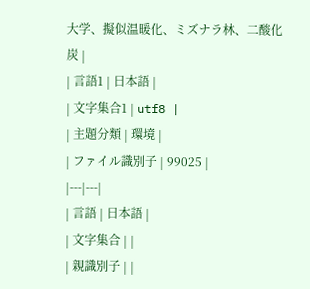大学、擬似温暖化、ミズナラ林、二酸化炭 |
| 言語1 | 日本語 |
| 文字集合1 | utf8 |
| 主題分類 | 環境 |
| ファイル識別子 | 99025 |
|---|---|
| 言語 | 日本語 |
| 文字集合 | |
| 親識別子 | |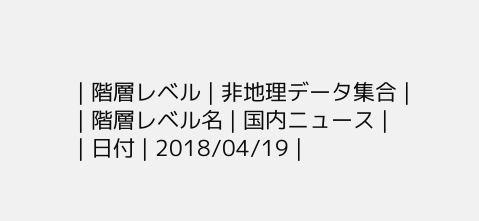| 階層レベル | 非地理データ集合 |
| 階層レベル名 | 国内ニュース |
| 日付 | 2018/04/19 |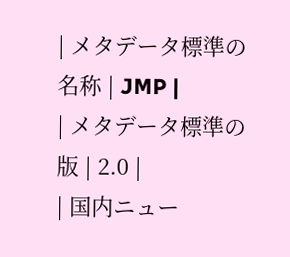| メタデータ標準の名称 | JMP |
| メタデータ標準の版 | 2.0 |
| 国内ニュー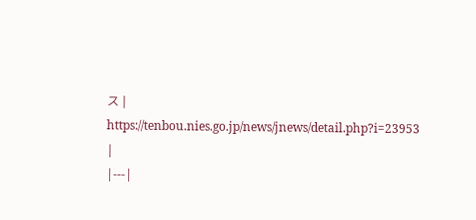ス | https://tenbou.nies.go.jp/news/jnews/detail.php?i=23953 |
|---|